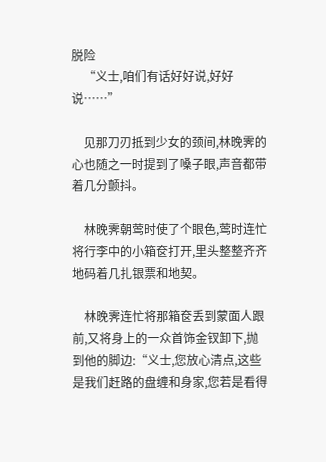脱险
    “义士,咱们有话好好说,好好说……”

    见那刀刃抵到少女的颈间,林晚霁的心也随之一时提到了嗓子眼,声音都带着几分颤抖。

    林晚霁朝莺时使了个眼色,莺时连忙将行李中的小箱奁打开,里头整整齐齐地码着几扎银票和地契。

    林晚霁连忙将那箱奁丢到蒙面人跟前,又将身上的一众首饰金钗卸下,抛到他的脚边:“义士,您放心清点,这些是我们赶路的盘缠和身家,您若是看得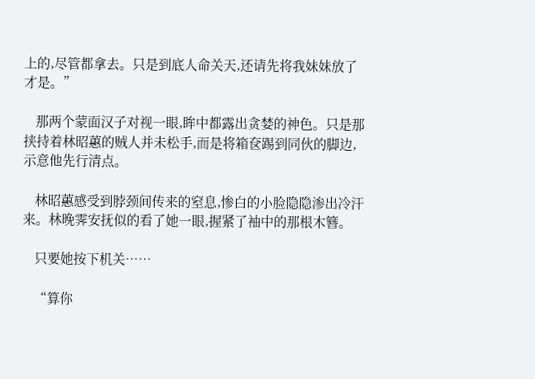上的,尽管都拿去。只是到底人命关天,还请先将我妹妹放了才是。”

    那两个蒙面汉子对视一眼,眸中都露出贪婪的神色。只是那挟持着林昭蕙的贼人并未松手,而是将箱奁踢到同伙的脚边,示意他先行清点。

    林昭蕙感受到脖颈间传来的窒息,惨白的小脸隐隐渗出冷汗来。林晚霁安抚似的看了她一眼,握紧了袖中的那根木簪。

    只要她按下机关……

    “算你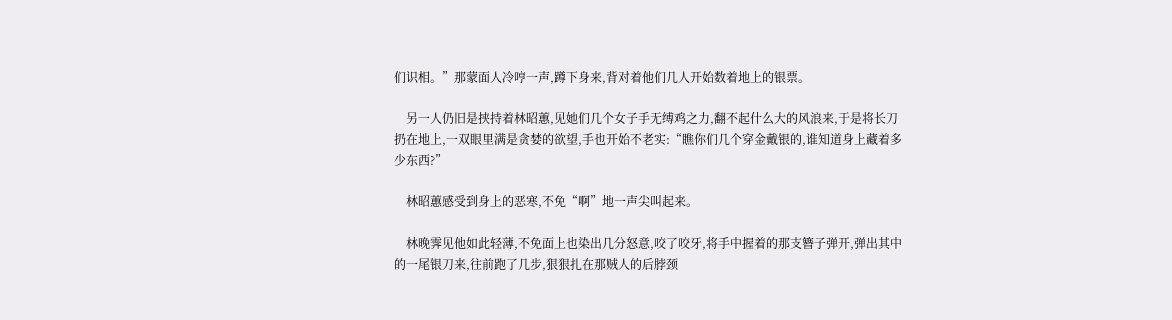们识相。”那蒙面人冷哼一声,蹲下身来,背对着他们几人开始数着地上的银票。

    另一人仍旧是挟持着林昭蕙,见她们几个女子手无缚鸡之力,翻不起什么大的风浪来,于是将长刀扔在地上,一双眼里满是贪婪的欲望,手也开始不老实:“瞧你们几个穿金戴银的,谁知道身上藏着多少东西?”

    林昭蕙感受到身上的恶寒,不免“啊”地一声尖叫起来。

    林晚霁见他如此轻薄,不免面上也染出几分怒意,咬了咬牙,将手中握着的那支簪子弹开,弹出其中的一尾银刀来,往前跑了几步,狠狠扎在那贼人的后脖颈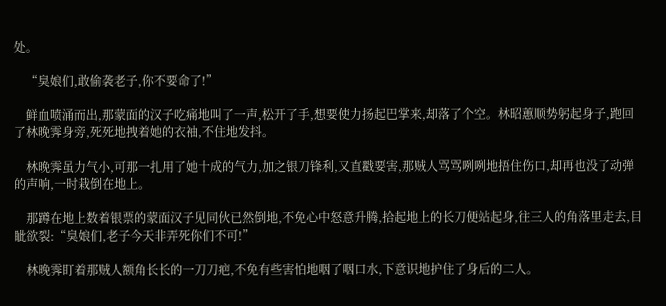处。

    “臭娘们,敢偷袭老子,你不要命了!”

    鲜血喷涌而出,那蒙面的汉子吃痛地叫了一声,松开了手,想要使力扬起巴掌来,却落了个空。林昭蕙顺势躬起身子,跑回了林晚霁身旁,死死地拽着她的衣袖,不住地发抖。

    林晚霁虽力气小,可那一扎用了她十成的气力,加之银刀锋利,又直戳要害,那贼人骂骂咧咧地捂住伤口,却再也没了动弹的声响,一时栽倒在地上。

    那蹲在地上数着银票的蒙面汉子见同伙已然倒地,不免心中怒意升腾,拾起地上的长刀便站起身,往三人的角落里走去,目眦欲裂:“臭娘们,老子今天非弄死你们不可!”

    林晚霁盯着那贼人额角长长的一刀刀疤,不免有些害怕地咽了咽口水,下意识地护住了身后的二人。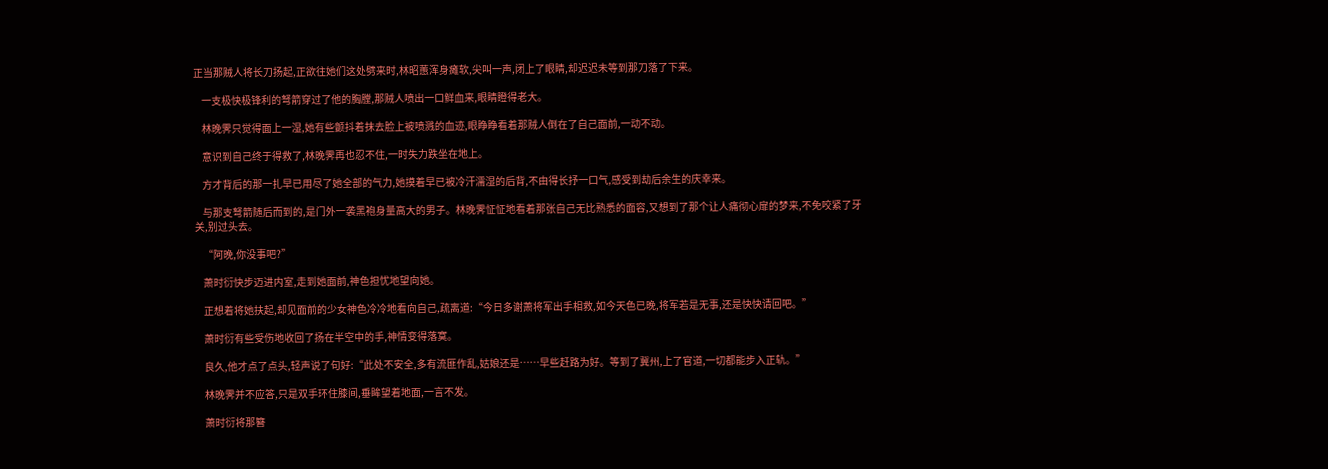正当那贼人将长刀扬起,正欲往她们这处劈来时,林昭蕙浑身瘫软,尖叫一声,闭上了眼睛,却迟迟未等到那刀落了下来。

    一支极快极锋利的弩箭穿过了他的胸膛,那贼人喷出一口鲜血来,眼睛瞪得老大。

    林晚霁只觉得面上一湿,她有些颤抖着抹去脸上被喷溅的血迹,眼睁睁看着那贼人倒在了自己面前,一动不动。

    意识到自己终于得救了,林晚霁再也忍不住,一时失力跌坐在地上。

    方才背后的那一扎早已用尽了她全部的气力,她摸着早已被冷汗濡湿的后背,不由得长抒一口气,感受到劫后余生的庆幸来。

    与那支弩箭随后而到的,是门外一袭黑袍身量高大的男子。林晚霁怔怔地看着那张自己无比熟悉的面容,又想到了那个让人痛彻心扉的梦来,不免咬紧了牙关,别过头去。

    “阿晚,你没事吧?”

    萧时衍快步迈进内室,走到她面前,神色担忧地望向她。

    正想着将她扶起,却见面前的少女神色冷冷地看向自己,疏离道:“今日多谢萧将军出手相救,如今天色已晚,将军若是无事,还是快快请回吧。”

    萧时衍有些受伤地收回了扬在半空中的手,神情变得落寞。

    良久,他才点了点头,轻声说了句好:“此处不安全,多有流匪作乱,姑娘还是……早些赶路为好。等到了冀州,上了官道,一切都能步入正轨。”

    林晚霁并不应答,只是双手环住膝间,垂眸望着地面,一言不发。

    萧时衍将那簪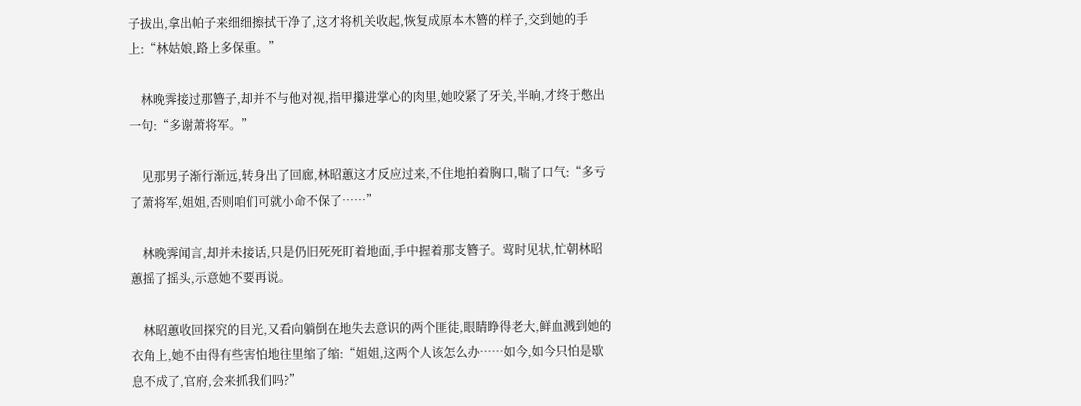子拔出,拿出帕子来细细擦拭干净了,这才将机关收起,恢复成原本木簪的样子,交到她的手上:“林姑娘,路上多保重。”

    林晚霁接过那簪子,却并不与他对视,指甲攥进掌心的肉里,她咬紧了牙关,半晌,才终于憋出一句:“多谢萧将军。”

    见那男子渐行渐远,转身出了回廊,林昭蕙这才反应过来,不住地拍着胸口,喘了口气:“多亏了萧将军,姐姐,否则咱们可就小命不保了……”

    林晚霁闻言,却并未接话,只是仍旧死死盯着地面,手中握着那支簪子。莺时见状,忙朝林昭蕙摇了摇头,示意她不要再说。

    林昭蕙收回探究的目光,又看向躺倒在地失去意识的两个匪徒,眼睛睁得老大,鲜血溅到她的衣角上,她不由得有些害怕地往里缩了缩:“姐姐,这两个人该怎么办……如今,如今只怕是歇息不成了,官府,会来抓我们吗?”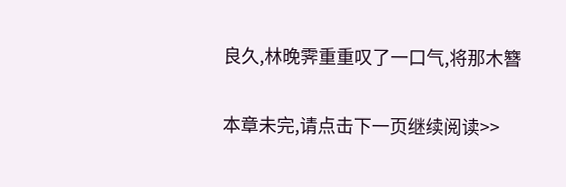良久,林晚霁重重叹了一口气,将那木簪

本章未完,请点击下一页继续阅读>>